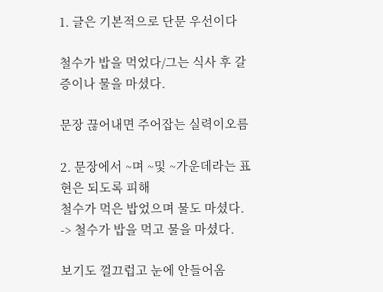1. 글은 기본적으로 단문 우선이다

철수가 밥을 먹었다/그는 식사 후 갈증이나 물을 마셨다.

문장 끊어내면 주어잡는 실력이오름

2. 문장에서 ~며 ~및 ~가운데라는 표현은 되도록 피해
철수가 먹은 밥었으며 물도 마셨다.
-> 철수가 밥을 먹고 물을 마셨다.

보기도 껄끄럽고 눈에 안들어옴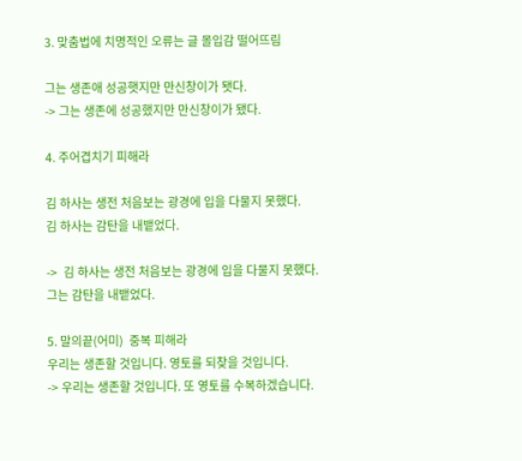3. 맞춤법에 치명적인 오류는 글 몰입감 떨어뜨림

그는 생존애 성공햇지만 만신창이가 됏다.
-> 그는 생존에 성공했지만 만신창이가 됐다.

4. 주어겹치기 피해라

김 하사는 생전 처음보는 광경에 입을 다물지 못했다.
김 하사는 감탄을 내뱉었다.

->  김 하사는 생전 처음보는 광경에 입을 다물지 못했다.
그는 감탄을 내뱉었다.

5. 말의끝(어미)  중복 피해라
우리는 생존할 것입니다. 영토를 되찾을 것입니다.
-> 우리는 생존할 것입니다. 또 영토를 수복하겠습니다.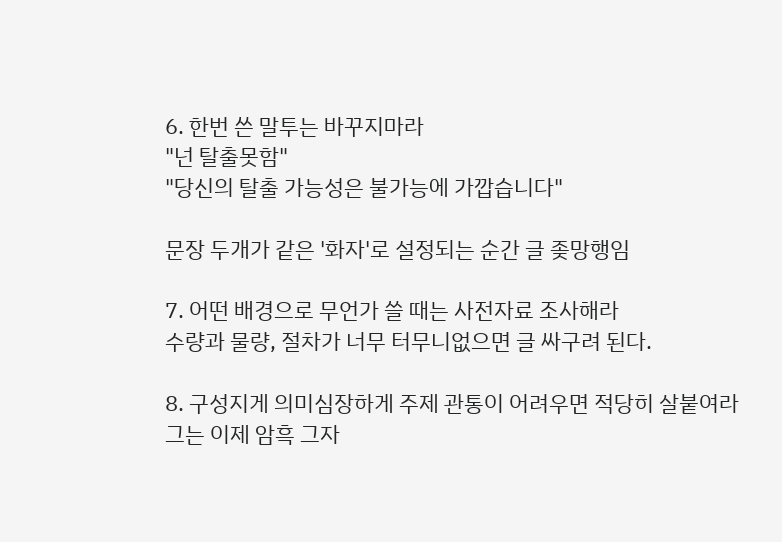6. 한번 쓴 말투는 바꾸지마라
"넌 탈출못함"
"당신의 탈출 가능성은 불가능에 가깝습니다"

문장 두개가 같은 '화자'로 설정되는 순간 글 좆망행임

7. 어떤 배경으로 무언가 쓸 때는 사전자료 조사해라
수량과 물량, 절차가 너무 터무니없으면 글 싸구려 된다.

8. 구성지게 의미심장하게 주제 관통이 어려우면 적당히 살붙여라
그는 이제 암흑 그자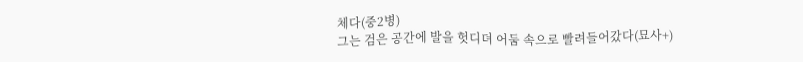체다(중2병)
그는 검은 공간에 발을 헛디뎌 어둠 속으로 빨려들어갔다(묘사+)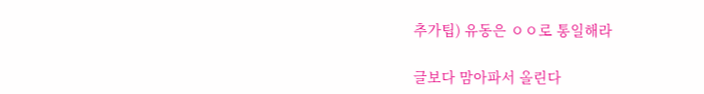추가팁) 유동은 ㅇㅇ로 통일해라

글보다 맘아파서 올린다